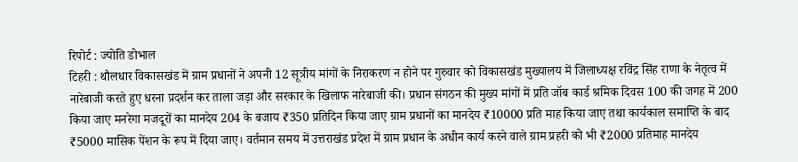रिपोर्ट : ज्योति डोभाल
टिहरी : थौलधार विकासखंड में ग्राम प्रधानों ने अपनी 12 सूत्रीय मांगों के निराकरण न होने पर गुरुवार को विकासखंड मुख्यालय में जिलाध्यक्ष रविंद्र सिंह राणा के नेतृत्व में नारेबाजी करते हुए धरना प्रदर्शन कर ताला जड़ा और सरकार के खिलाफ नारेबाजी की। प्रधान संगठन की मुख्य मांगों में प्रति जॉब कार्ड श्रमिक दिवस 100 की जगह में 200 किया जाए मनरेगा मजदूरों का मानदेय 204 के बजाय ₹350 प्रतिदिन किया जाए ग्राम प्रधानों का मानदेय ₹10000 प्रति माह किया जाए तथा कार्यकाल समाप्ति के बाद ₹5000 मासिक पेंशन के रूप में दिया जाए। वर्तमान समय में उत्तराखंड प्रदेश में ग्राम प्रधान के अधीन कार्य करने वाले ग्राम प्रहरी को भी ₹2000 प्रतिमाह मानदेय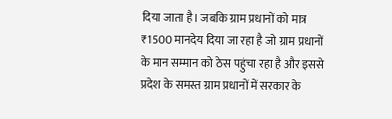दिया जाता है। जबकि ग्राम प्रधानों को मात्र ₹1500 मानदेय दिया जा रहा है जो ग्राम प्रधानों के मान सम्मान को ठेस पहुंचा रहा है और इससे प्रदेश के समस्त ग्राम प्रधानों में सरकार के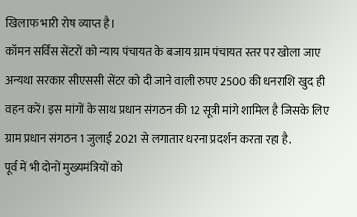खिलाफ भारी रोष व्याप्त है।
कॉमन सर्विस सेंटरों को न्याय पंचायत के बजाय ग्राम पंचायत स्तर पर खोला जाए अन्यथा सरकार सीएससी सेंटर को दी जाने वाली रुपए 2500 की धनराशि खुद ही वहन करें। इस मांगों के साथ प्रधान संगठन की 12 सूत्री मांगे शामिल है जिसके लिए ग्राम प्रधान संगठन 1 जुलाई 2021 से लगातार धरना प्रदर्शन करता रहा है.
पूर्व में भी दोनों मुख्यमंत्रियों को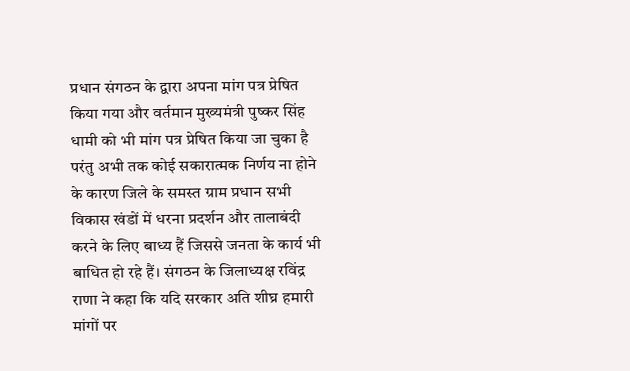प्रधान संगठन के द्वारा अपना मांग पत्र प्रेषित किया गया और वर्तमान मुख्यमंत्री पुष्कर सिंह धामी को भी मांग पत्र प्रेषित किया जा चुका है परंतु अभी तक कोई सकारात्मक निर्णय ना होने के कारण जिले के समस्त ग्राम प्रधान सभी विकास खंडों में धरना प्रदर्शन और तालाबंदी करने के लिए बाध्य हैं जिससे जनता के कार्य भी बाधित हो रहे हैं। संगठन के जिलाध्यक्ष रविंद्र राणा ने कहा कि यदि सरकार अति शीघ्र हमारी मांगों पर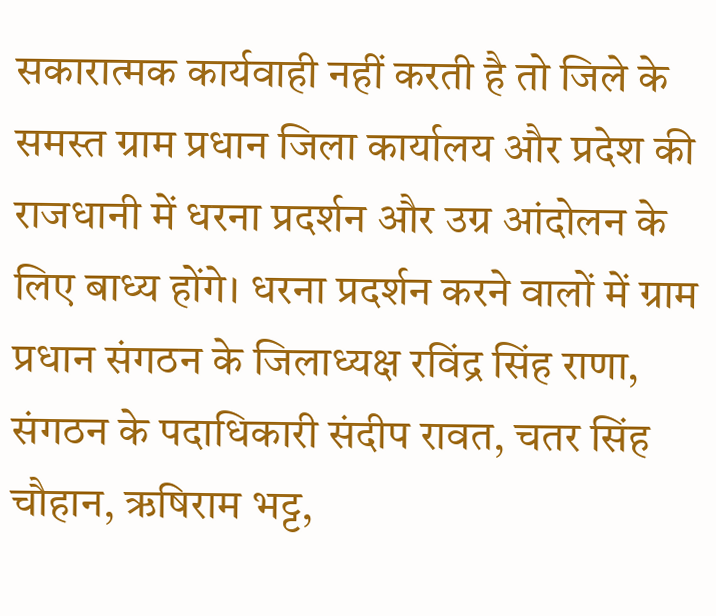सकारात्मक कार्यवाही नहीं करती है तो जिले के समस्त ग्राम प्रधान जिला कार्यालय और प्रदेश की राजधानी में धरना प्रदर्शन और उग्र आंदोलन के लिए बाध्य होंगे। धरना प्रदर्शन करने वालों में ग्राम प्रधान संगठन के जिलाध्यक्ष रविंद्र सिंह राणा, संगठन के पदाधिकारी संदीप रावत, चतर सिंह चौहान, ऋषिराम भट्ट,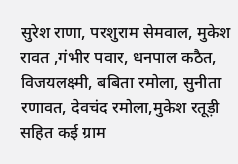सुरेश राणा, परशुराम सेमवाल, मुकेश रावत ,गंभीर पवार, धनपाल कठैत, विजयलक्ष्मी, बबिता रमोला, सुनीता रणावत, देवचंद रमोला,मुकेश रतूड़ी सहित कई ग्राम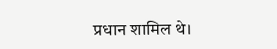प्रधान शामिल थे।